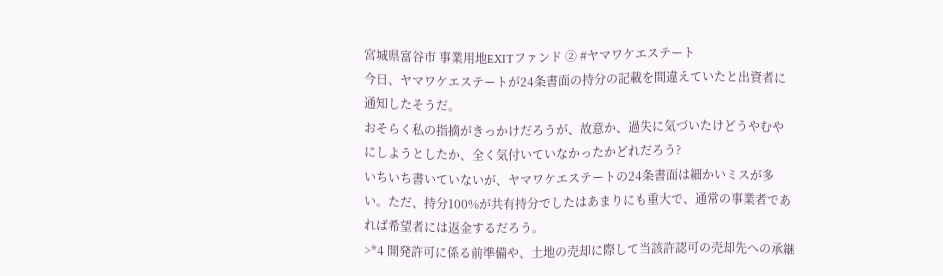宮城県富谷市 事業用地EXITファンド ② #ヤマワケエステート
今日、ヤマワケエステートが24条書面の持分の記載を間違えていたと出資者に通知したそうだ。
おそらく私の指摘がきっかけだろうが、故意か、過失に気づいたけどうやむやにしようとしたか、全く気付いていなかったかどれだろう?
いちいち書いていないが、ヤマワケエステートの24条書面は細かいミスが多い。ただ、持分100%が共有持分でしたはあまりにも重大で、通常の事業者であれば希望者には返金するだろう。
>*4 開発許可に係る前準備や、土地の売却に際して当該許認可の売却先への承継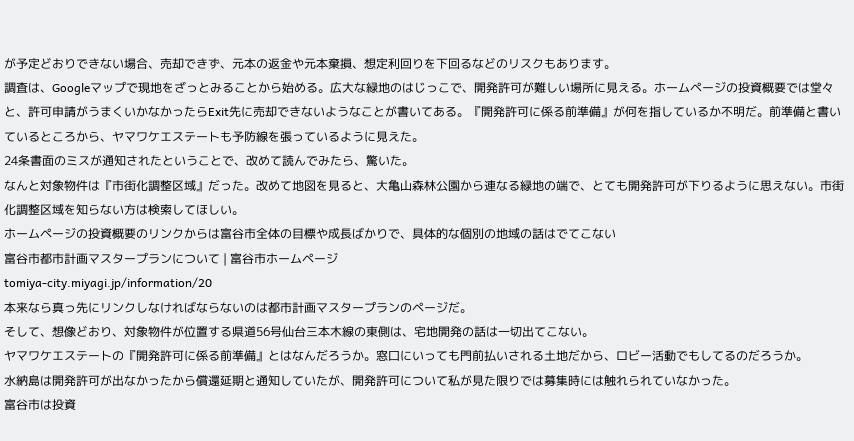が予定どおりできない場合、売却できず、元本の返金や元本棄損、想定利回りを下回るなどのリスクもあります。
調査は、Googleマップで現地をざっとみることから始める。広大な緑地のはじっこで、開発許可が難しい場所に見える。ホームページの投資概要では堂々と、許可申請がうまくいかなかったらExit先に売却できないようなことが書いてある。『開発許可に係る前準備』が何を指しているか不明だ。前準備と書いているところから、ヤマワケエステートも予防線を張っているように見えた。
24条書面のミスが通知されたということで、改めて読んでみたら、驚いた。
なんと対象物件は『市街化調整区域』だった。改めて地図を見ると、大亀山森林公園から連なる緑地の端で、とても開発許可が下りるように思えない。市街化調整区域を知らない方は検索してほしい。
ホームページの投資概要のリンクからは富谷市全体の目標や成長ばかりで、具体的な個別の地域の話はでてこない
富谷市都市計画マスタープランについて | 富谷市ホームページ
tomiya-city.miyagi.jp/information/20
本来なら真っ先にリンクしなければならないのは都市計画マスタープランのページだ。
そして、想像どおり、対象物件が位置する県道56号仙台三本木線の東側は、宅地開発の話は一切出てこない。
ヤマワケエステートの『開発許可に係る前準備』とはなんだろうか。窓口にいっても門前払いされる土地だから、ロビー活動でもしてるのだろうか。
水納島は開発許可が出なかったから償還延期と通知していたが、開発許可について私が見た限りでは募集時には触れられていなかった。
富谷市は投資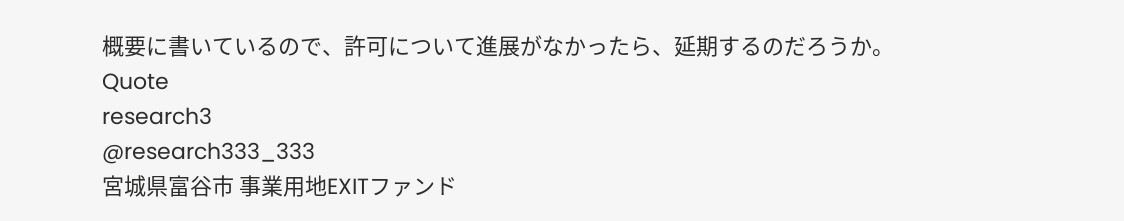概要に書いているので、許可について進展がなかったら、延期するのだろうか。
Quote
research3
@research333_333
宮城県富谷市 事業用地EXITファンド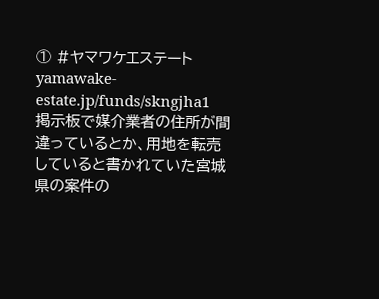① #ヤマワケエステート
yamawake-estate.jp/funds/skngjha1
掲示板で媒介業者の住所が間違っているとか、用地を転売していると書かれていた宮城県の案件の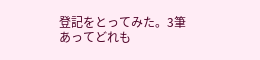登記をとってみた。3筆あってどれも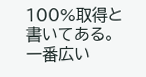100%取得と書いてある。
一番広い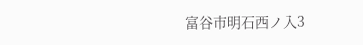富谷市明石西ノ入3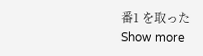番1 を取った
Show more